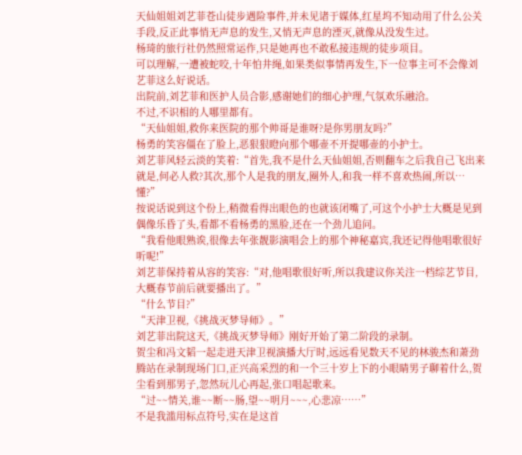天仙姐姐刘艺菲苍山徒步遇险事件,并未见诸于媒体,红星坞不知动用了什么公关手段,反正此事悄无声息的发生,又悄无声息的湮灭,就像从没发生过。
杨琦的旅行社仍然照常运作,只是她再也不敢私接违规的徒步项目。
可以理解,一遭被蛇咬,十年怕井绳,如果类似事情再发生,下一位事主可不会像刘艺菲这么好说话。
出院前,刘艺菲和医护人员合影,感谢她们的细心护理,气氛欢乐融洽。
不过,不识相的人哪里都有。
“天仙姐姐,救你来医院的那个帅哥是谁呀?是你男朋友吗?”
杨勇的笑容僵在了脸上,恶狠狠瞪向那个哪壶不开提哪壶的小护士。
刘艺菲风轻云淡的笑着:“首先,我不是什么天仙姐姐,否则翻车之后我自己飞出来就是,何必人救?其次,那个人是我的朋友,圈外人,和我一样不喜欢热闹,所以…懂?”
按说话说到这个份上,稍微看得出眼色的也就该闭嘴了,可这个小护士大概是见到偶像乐昏了头,看都不看杨勇的黑脸,还在一个劲儿追问。
“我看他眼熟诶,很像去年张靓影演唱会上的那个神秘嘉宾,我还记得他唱歌很好听呢!”
刘艺菲保持着从容的笑容:“对,他唱歌很好听,所以我建议你关注一档综艺节目,大概春节前后就要播出了。”
“什么节目?”
“天津卫视,《挑战灭梦导师》。”
刘艺菲出院这天,《挑战灭梦导师》刚好开始了第二阶段的录制。
贺尘和冯文韬一起走进天津卫视演播大厅时,远远看见数天不见的林骏杰和萧劲腾站在录制现场门口,正兴高采烈的和一个三十岁上下的小眼睛男子聊着什么,贺尘看到那男子,忽然玩儿心再起,张口唱起歌来。
“过~~情关,谁~~断~~肠,望~~明月~~~,心悲凉……”
不是我滥用标点符号,实在是这首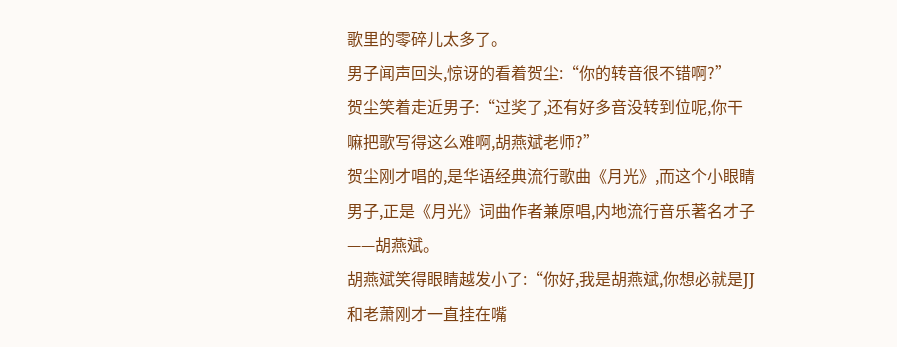歌里的零碎儿太多了。
男子闻声回头,惊讶的看着贺尘:“你的转音很不错啊?”
贺尘笑着走近男子:“过奖了,还有好多音没转到位呢,你干嘛把歌写得这么难啊,胡燕斌老师?”
贺尘刚才唱的,是华语经典流行歌曲《月光》,而这个小眼睛男子,正是《月光》词曲作者兼原唱,内地流行音乐著名才子——胡燕斌。
胡燕斌笑得眼睛越发小了:“你好,我是胡燕斌,你想必就是JJ和老萧刚才一直挂在嘴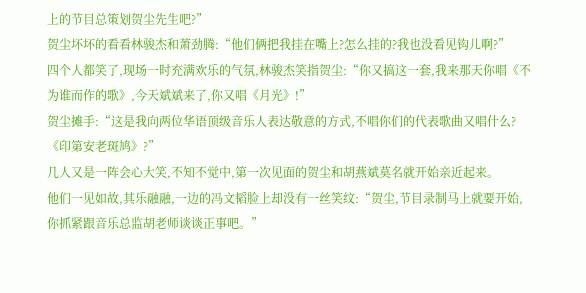上的节目总策划贺尘先生吧?”
贺尘坏坏的看看林骏杰和萧劲腾:“他们俩把我挂在嘴上?怎么挂的?我也没看见钩儿啊?”
四个人都笑了,现场一时充满欢乐的气氛,林骏杰笑指贺尘:“你又搞这一套,我来那天你唱《不为谁而作的歌》,今天斌斌来了,你又唱《月光》!”
贺尘摊手:“这是我向两位华语顶级音乐人表达敬意的方式,不唱你们的代表歌曲又唱什么?《印第安老斑鸠》?”
几人又是一阵会心大笑,不知不觉中,第一次见面的贺尘和胡燕斌莫名就开始亲近起来。
他们一见如故,其乐融融,一边的冯文韬脸上却没有一丝笑纹:“贺尘,节目录制马上就要开始,你抓紧跟音乐总监胡老师谈谈正事吧。”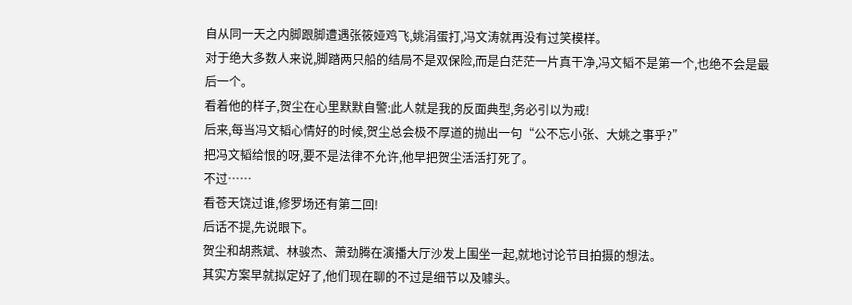自从同一天之内脚跟脚遭遇张筱娅鸡飞,姚涓蛋打,冯文涛就再没有过笑模样。
对于绝大多数人来说,脚踏两只船的结局不是双保险,而是白茫茫一片真干净,冯文韬不是第一个,也绝不会是最后一个。
看着他的样子,贺尘在心里默默自警:此人就是我的反面典型,务必引以为戒!
后来,每当冯文韬心情好的时候,贺尘总会极不厚道的抛出一句“公不忘小张、大姚之事乎?”
把冯文韬给恨的呀,要不是法律不允许,他早把贺尘活活打死了。
不过……
看苍天饶过谁,修罗场还有第二回!
后话不提,先说眼下。
贺尘和胡燕斌、林骏杰、萧劲腾在演播大厅沙发上围坐一起,就地讨论节目拍摄的想法。
其实方案早就拟定好了,他们现在聊的不过是细节以及噱头。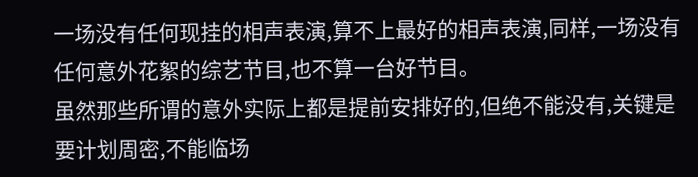一场没有任何现挂的相声表演,算不上最好的相声表演,同样,一场没有任何意外花絮的综艺节目,也不算一台好节目。
虽然那些所谓的意外实际上都是提前安排好的,但绝不能没有,关键是要计划周密,不能临场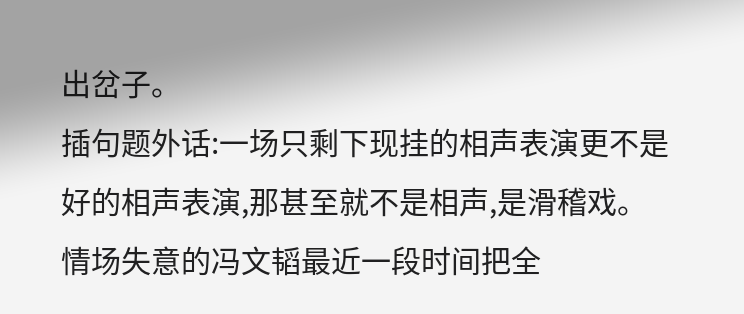出岔子。
插句题外话:一场只剩下现挂的相声表演更不是好的相声表演,那甚至就不是相声,是滑稽戏。
情场失意的冯文韬最近一段时间把全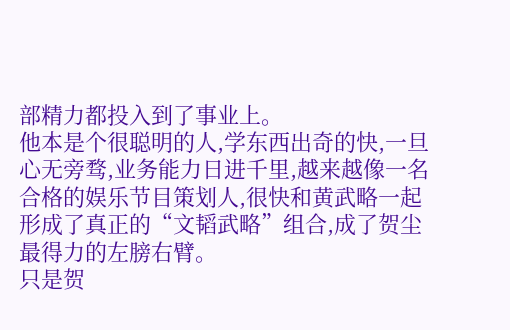部精力都投入到了事业上。
他本是个很聪明的人,学东西出奇的快,一旦心无旁骛,业务能力日进千里,越来越像一名合格的娱乐节目策划人,很快和黄武略一起形成了真正的“文韬武略”组合,成了贺尘最得力的左膀右臂。
只是贺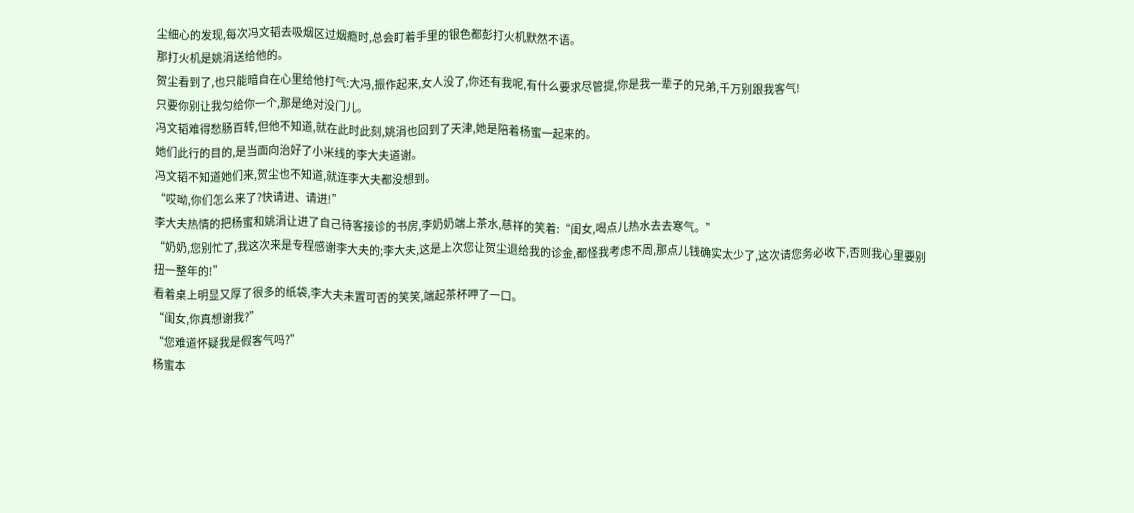尘细心的发现,每次冯文韬去吸烟区过烟瘾时,总会盯着手里的银色都彭打火机默然不语。
那打火机是姚涓送给他的。
贺尘看到了,也只能暗自在心里给他打气:大冯,振作起来,女人没了,你还有我呢,有什么要求尽管提,你是我一辈子的兄弟,千万别跟我客气!
只要你别让我匀给你一个,那是绝对没门儿。
冯文韬难得愁肠百转,但他不知道,就在此时此刻,姚涓也回到了天津,她是陪着杨蜜一起来的。
她们此行的目的,是当面向治好了小米线的李大夫道谢。
冯文韬不知道她们来,贺尘也不知道,就连李大夫都没想到。
“哎呦,你们怎么来了?快请进、请进!”
李大夫热情的把杨蜜和姚涓让进了自己待客接诊的书房,李奶奶端上茶水,慈祥的笑着:“闺女,喝点儿热水去去寒气。”
“奶奶,您别忙了,我这次来是专程感谢李大夫的;李大夫,这是上次您让贺尘退给我的诊金,都怪我考虑不周,那点儿钱确实太少了,这次请您务必收下,否则我心里要别扭一整年的!”
看着桌上明显又厚了很多的纸袋,李大夫未置可否的笑笑,端起茶杯呷了一口。
“闺女,你真想谢我?”
“您难道怀疑我是假客气吗?”
杨蜜本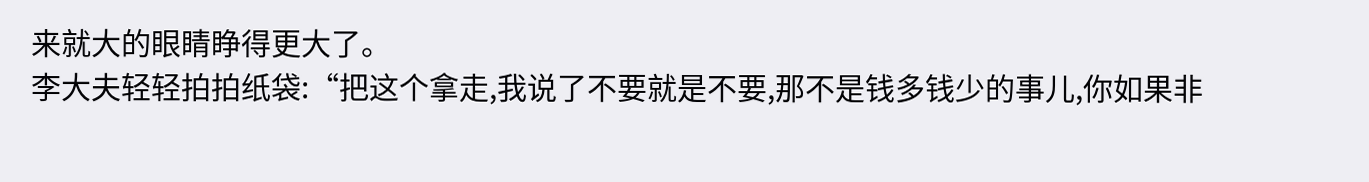来就大的眼睛睁得更大了。
李大夫轻轻拍拍纸袋:“把这个拿走,我说了不要就是不要,那不是钱多钱少的事儿,你如果非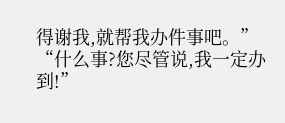得谢我,就帮我办件事吧。”
“什么事?您尽管说,我一定办到!”